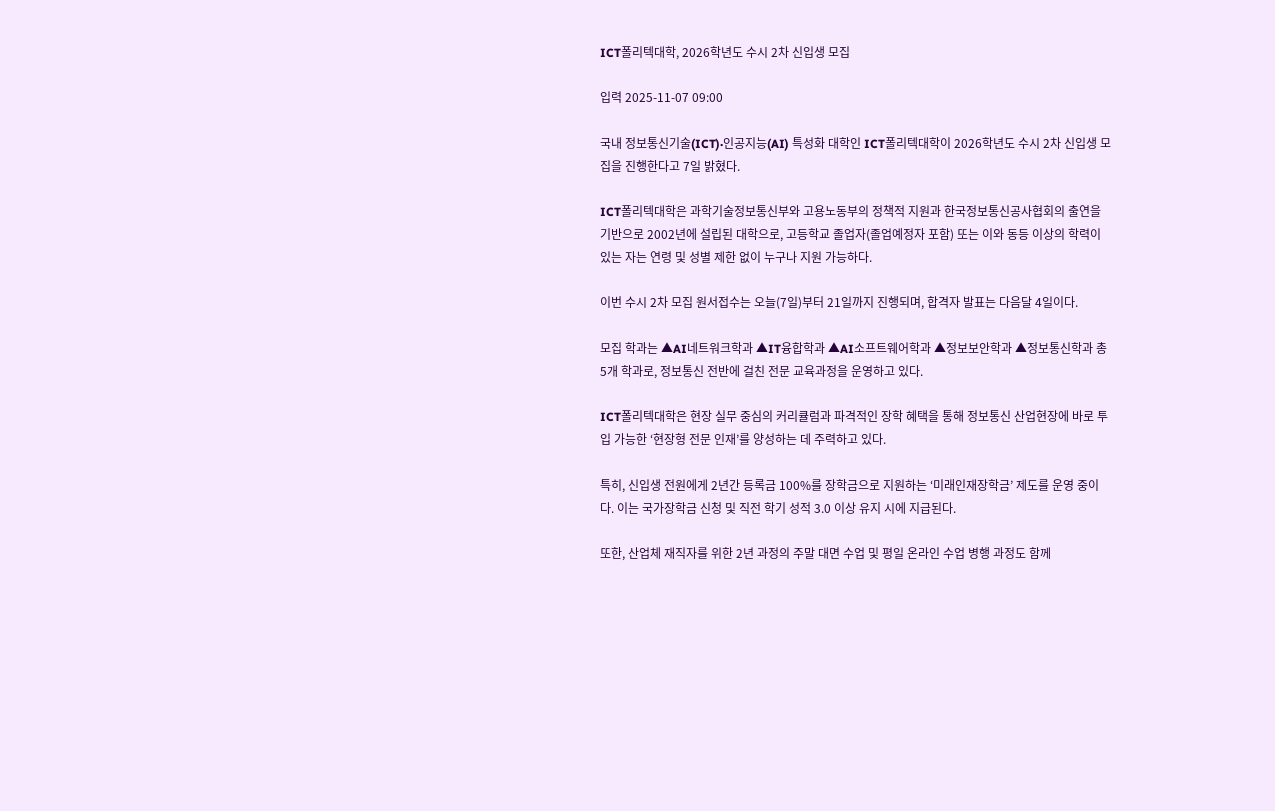ICT폴리텍대학, 2026학년도 수시 2차 신입생 모집

입력 2025-11-07 09:00

국내 정보통신기술(ICT)·인공지능(AI) 특성화 대학인 ICT폴리텍대학이 2026학년도 수시 2차 신입생 모집을 진행한다고 7일 밝혔다.

ICT폴리텍대학은 과학기술정보통신부와 고용노동부의 정책적 지원과 한국정보통신공사협회의 출연을 기반으로 2002년에 설립된 대학으로, 고등학교 졸업자(졸업예정자 포함) 또는 이와 동등 이상의 학력이 있는 자는 연령 및 성별 제한 없이 누구나 지원 가능하다.

이번 수시 2차 모집 원서접수는 오늘(7일)부터 21일까지 진행되며, 합격자 발표는 다음달 4일이다.

모집 학과는 ▲AI네트워크학과 ▲IT융합학과 ▲AI소프트웨어학과 ▲정보보안학과 ▲정보통신학과 총 5개 학과로, 정보통신 전반에 걸친 전문 교육과정을 운영하고 있다.

ICT폴리텍대학은 현장 실무 중심의 커리큘럼과 파격적인 장학 혜택을 통해 정보통신 산업현장에 바로 투입 가능한 ‘현장형 전문 인재’를 양성하는 데 주력하고 있다.

특히, 신입생 전원에게 2년간 등록금 100%를 장학금으로 지원하는 ‘미래인재장학금’ 제도를 운영 중이다. 이는 국가장학금 신청 및 직전 학기 성적 3.0 이상 유지 시에 지급된다.

또한, 산업체 재직자를 위한 2년 과정의 주말 대면 수업 및 평일 온라인 수업 병행 과정도 함께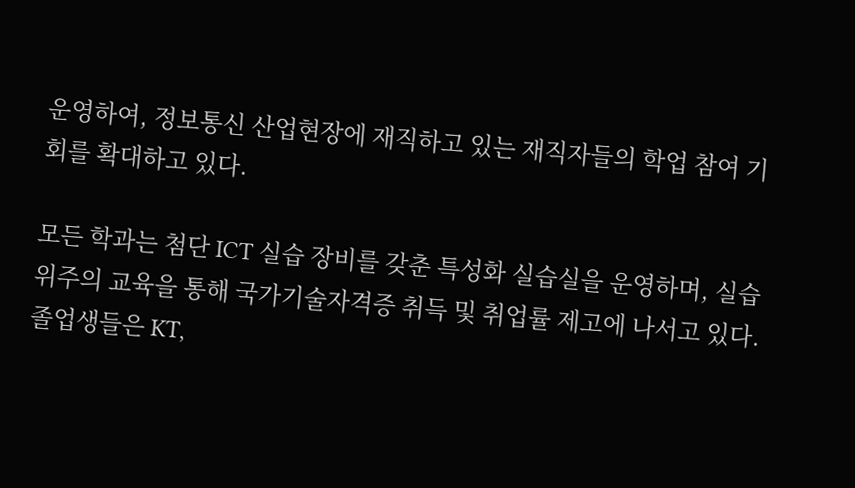운영하여, 정보통신 산업현장에 재직하고 있는 재직자들의 학업 참여 기회를 확대하고 있다.

모든 학과는 첨단 ICT 실습 장비를 갖춘 특성화 실습실을 운영하며, 실습 위주의 교육을 통해 국가기술자격증 취득 및 취업률 제고에 나서고 있다. 졸업생들은 KT,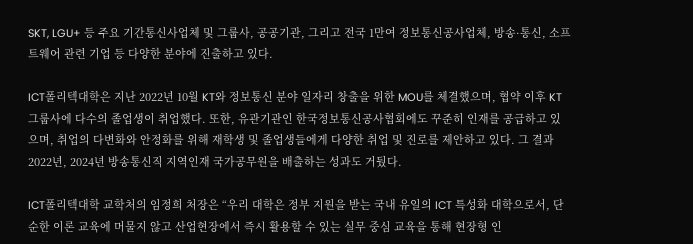SKT, LGU+ 등 주요 기간통신사업체 및 그룹사, 공공기관, 그리고 전국 1만여 정보통신공사업체, 방송·통신, 소프트웨어 관련 기업 등 다양한 분야에 진출하고 있다.

ICT폴리텍대학은 지난 2022년 10월 KT와 정보통신 분야 일자리 창출을 위한 MOU를 체결했으며, 협약 이후 KT 그룹사에 다수의 졸업생이 취업했다. 또한, 유관기관인 한국정보통신공사협회에도 꾸준히 인재를 공급하고 있으며, 취업의 다변화와 안정화를 위해 재학생 및 졸업생들에게 다양한 취업 및 진로를 제안하고 있다. 그 결과 2022년, 2024년 방송통신직 지역인재 국가공무원을 배출하는 성과도 거뒀다.

ICT폴리텍대학 교학처의 임정희 처장은 “우리 대학은 정부 지원을 받는 국내 유일의 ICT 특성화 대학으로서, 단순한 이론 교육에 머물지 않고 산업현장에서 즉시 활용할 수 있는 실무 중심 교육을 통해 현장형 인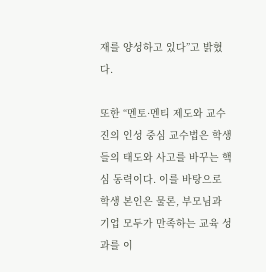재를 양성하고 있다”고 밝혔다.

또한 “멘토·멘티 제도와 교수진의 인성 중심 교수법은 학생들의 태도와 사고를 바꾸는 핵심 동력이다. 이를 바탕으로 학생 본인은 물론, 부모님과 기업 모두가 만족하는 교육 성과를 이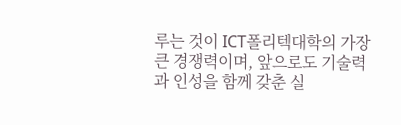루는 것이 ICT폴리텍대학의 가장 큰 경쟁력이며, 앞으로도 기술력과 인성을 함께 갖춘 실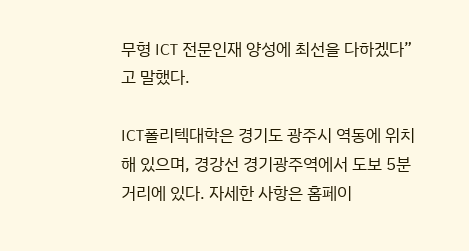무형 ICT 전문인재 양성에 최선을 다하겠다”고 말했다.

ICT폴리텍대학은 경기도 광주시 역동에 위치해 있으며, 경강선 경기광주역에서 도보 5분 거리에 있다. 자세한 사항은 홈페이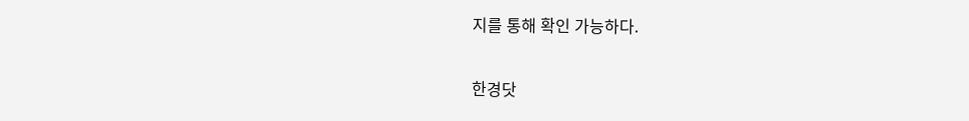지를 통해 확인 가능하다.

한경닷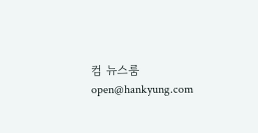컴 뉴스룸 open@hankyung.com